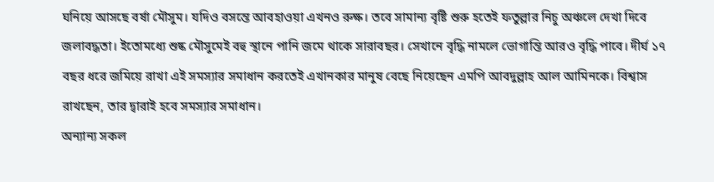ঘনিয়ে আসছে বর্ষা মৌসুম। যদিও বসন্তে আবহাওয়া এখনও রুক্ষ। তবে সামান্য বৃষ্টি শুরু হতেই ফতুল্লার নিচু অঞ্চলে দেখা দিবে জলাবদ্ধতা। ইতোমধ্যে শুষ্ক মৌসুমেই বহু স্থানে পানি জমে থাকে সারাবছর। সেখানে বৃদ্ধি নামলে ভোগান্তি আরও বৃদ্ধি পাবে। দীর্ঘ ১৭ বছর ধরে জমিয়ে রাখা এই সমস্যার সমাধান করতেই এখানকার মানুষ বেছে নিয়েছেন এমপি আবদুল্লাহ আল আমিনকে। বিশ্বাস রাখছেন, তার দ্বারাই হবে সমস্যার সমাধান।
অন্যান্য সকল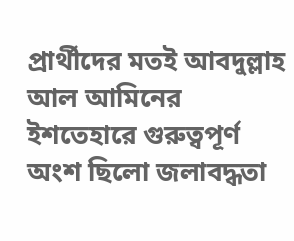প্রার্থীদের মতই আবদুল্লাহ আল আমিনের ইশতেহারে গুরুত্বপূর্ণ অংশ ছিলো জলাবদ্ধতা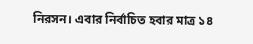নিরসন। এবার নির্বাচিত হবার মাত্র ১৪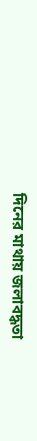দিনের মাথায় জলাবদ্ধতা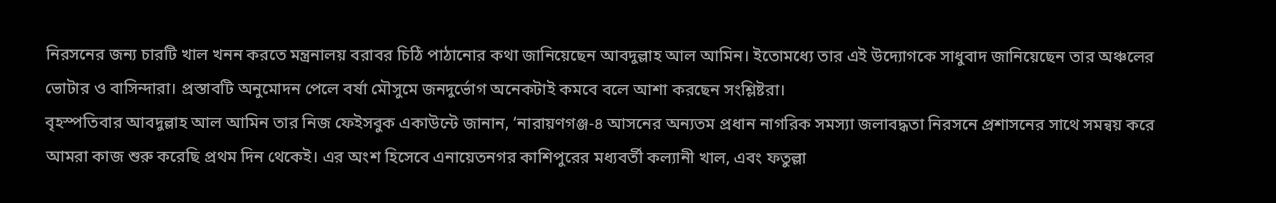নিরসনের জন্য চারটি খাল খনন করতে মন্ত্রনালয় বরাবর চিঠি পাঠানোর কথা জানিয়েছেন আবদুল্লাহ আল আমিন। ইতোমধ্যে তার এই উদ্যোগকে সাধুবাদ জানিয়েছেন তার অঞ্চলের ভোটার ও বাসিন্দারা। প্রস্তাবটি অনুমোদন পেলে বর্ষা মৌসুমে জনদুর্ভোগ অনেকটাই কমবে বলে আশা করছেন সংশ্লিষ্টরা।
বৃহস্পতিবার আবদুল্লাহ আল আমিন তার নিজ ফেইসবুক একাউন্টে জানান, ‘নারায়ণগঞ্জ-৪ আসনের অন্যতম প্রধান নাগরিক সমস্যা জলাবদ্ধতা নিরসনে প্রশাসনের সাথে সমন্বয় করে আমরা কাজ শুরু করেছি প্রথম দিন থেকেই। এর অংশ হিসেবে এনায়েতনগর কাশিপুরের মধ্যবর্তী কল্যানী খাল, এবং ফতুল্লা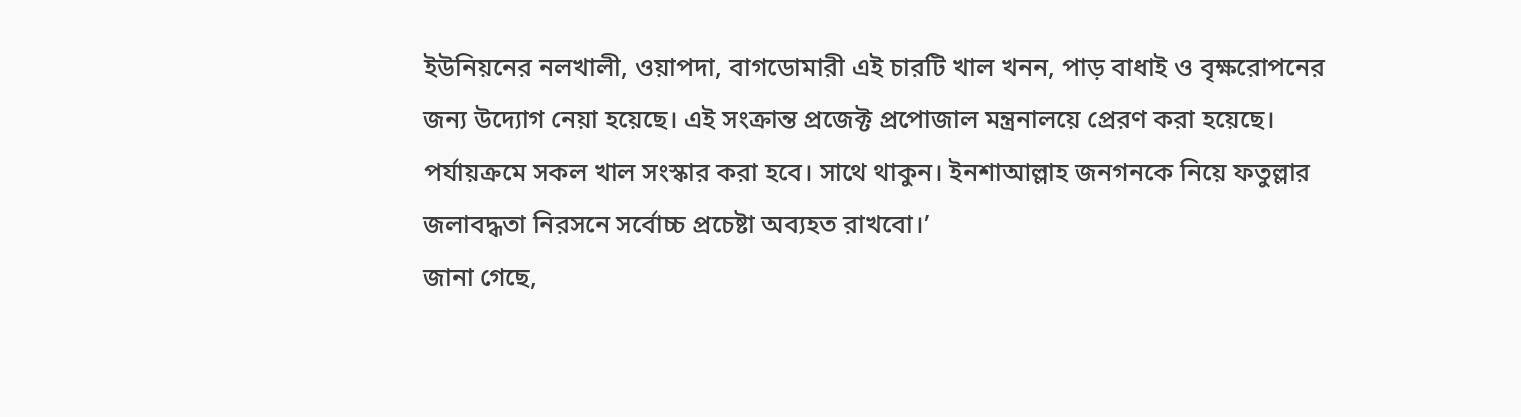ইউনিয়নের নলখালী, ওয়াপদা, বাগডোমারী এই চারটি খাল খনন, পাড় বাধাই ও বৃক্ষরোপনের জন্য উদ্যোগ নেয়া হয়েছে। এই সংক্রান্ত প্রজেক্ট প্রপোজাল মন্ত্রনালয়ে প্রেরণ করা হয়েছে। পর্যায়ক্রমে সকল খাল সংস্কার করা হবে। সাথে থাকুন। ইনশাআল্লাহ জনগনকে নিয়ে ফতুল্লার জলাবদ্ধতা নিরসনে সর্বোচ্চ প্রচেষ্টা অব্যহত রাখবো।’
জানা গেছে,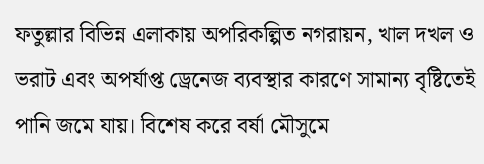ফতুল্লার বিভিন্ন এলাকায় অপরিকল্পিত নগরায়ন, খাল দখল ও ভরাট এবং অপর্যাপ্ত ড্রেনেজ ব্যবস্থার কারণে সামান্য বৃষ্টিতেই পানি জমে যায়। বিশেষ করে বর্ষা মৌসুমে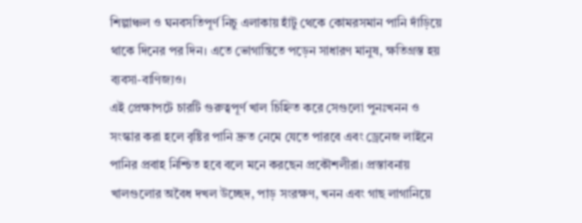শিল্পাঞ্চল ও ঘনবসতিপূর্ণ নিচু এলাকায় হাঁটু থেকে কোমরসমান পানি দাঁড়িয়ে থাকে দিনের পর দিন। এতে ভোগান্তিতে পড়েন সাধারণ মানুষ, ক্ষতিগ্রস্ত হয় ব্যবসা-বাণিজ্যও।
এই প্রেক্ষাপটে চারটি গুরুত্বপূর্ণ খাল চিহ্নিত করে সেগুলো পুনঃখনন ও সংস্কার করা হলে বৃষ্টির পানি দ্রুত নেমে যেতে পারবে এবং ড্রেনেজ লাইনে পানির প্রবাহ নিশ্চিত হবে বলে মনে করছেন প্রকৌশলীরা। প্রস্তাবনায় খালগুলোর অবৈধ দখল উচ্ছেদ, পাড় সংরক্ষণ, খনন এবং গাছ লাগানিয়ে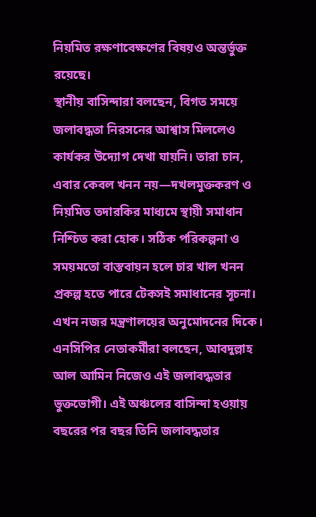নিয়মিত রক্ষণাবেক্ষণের বিষয়ও অন্তর্ভুক্ত রয়েছে।
স্থানীয় বাসিন্দারা বলছেন, বিগত সময়ে জলাবদ্ধতা নিরসনের আশ্বাস মিললেও কার্যকর উদ্যোগ দেখা যায়নি। তারা চান, এবার কেবল খনন নয়—দখলমুক্তকরণ ও নিয়মিত তদারকির মাধ্যমে স্থায়ী সমাধান নিশ্চিত করা হোক। সঠিক পরিকল্পনা ও সময়মতো বাস্তবায়ন হলে চার খাল খনন প্রকল্প হতে পারে টেকসই সমাধানের সূচনা। এখন নজর মন্ত্রণালয়ের অনুমোদনের দিকে।
এনসিপির নেতাকর্মীরা বলছেন, আবদুল্লাহ আল আমিন নিজেও এই জলাবদ্ধতার ভুক্তভোগী। এই অঞ্চলের বাসিন্দা হওয়ায় বছরের পর বছর তিনি জলাবদ্ধতার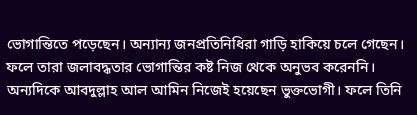ভোগান্তিতে পড়েছেন। অন্যান্য জনপ্রতিনিধিরা গাড়ি হাকিয়ে চলে গেছেন। ফলে তারা জলাবদ্ধতার ভোগান্তির কষ্ট নিজ থেকে অনুভব করেননি। অন্যদিকে আবদুল্লাহ আল আমিন নিজেই হয়েছেন ভুক্তভোগী। ফলে তিনি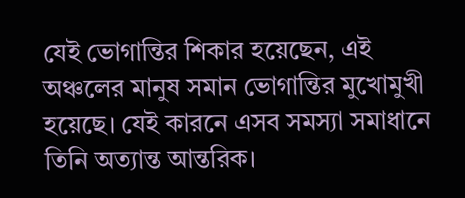যেই ভোগান্তির শিকার হয়েছেন, এই অঞ্চলের মানুষ সমান ভোগান্তির মুখোমুখী হয়েছে। যেই কারনে এসব সমস্যা সমাধানে তিনি অত্যান্ত আন্তরিক।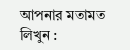আপনার মতামত লিখুন :